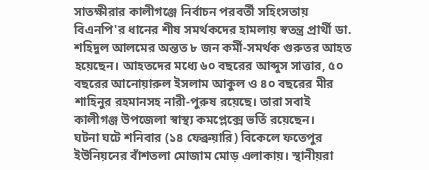সাতক্ষীরার কালীগঞ্জে নির্বাচন পরবর্তী সহিংসতায় বিএনপি'র ধানের শীষ সমর্থকদের হামলায় স্বতন্ত্র প্রার্থী ডা. শহিদুল আলমের অন্তত ৮ জন কর্মী-সমর্থক গুরুতর আহত হয়েছেন। আহতদের মধ্যে ৬০ বছরের আব্দুস সাত্তার, ৫০ বছরের আনোয়ারুল ইসলাম আকুল ও ৪০ বছরের মীর শাহিনুর রহমানসহ নারী-পুরুষ রয়েছে। তারা সবাই কালীগঞ্জ উপজেলা স্বাস্থ্য কমপ্লেক্সে ভর্তি রয়েছেন।
ঘটনা ঘটে শনিবার (১৪ ফেব্রুয়ারি) বিকেলে ফতেপুর ইউনিয়নের বাঁশতলা মোজাম মোড় এলাকায়। স্থানীয়রা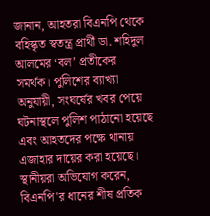জানান, আহতরা বিএনপি থেকে বহিস্কৃত স্বতন্ত্র প্রার্থী ডা. শহিদুল আলমের ‘বল’ প্রতীকের সমর্থক। পুলিশের ব্যাখ্যা অনুযায়ী, সংঘর্ষের খবর পেয়ে ঘটনাস্থলে পুলিশ পাঠানো হয়েছে এবং আহতদের পক্ষে থানায় এজাহার দায়ের করা হয়েছে।
স্থানীয়রা অভিযোগ করেন, বিএনপি'র ধানের শীষ প্রতিক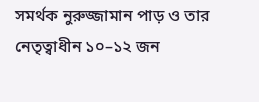সমর্থক নুরুজ্জামান পাড় ও তার নেতৃত্বাধীন ১০–১২ জন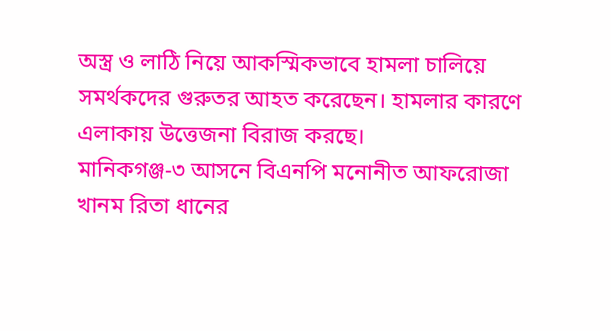অস্ত্র ও লাঠি নিয়ে আকস্মিকভাবে হামলা চালিয়ে সমর্থকদের গুরুতর আহত করেছেন। হামলার কারণে এলাকায় উত্তেজনা বিরাজ করছে।
মানিকগঞ্জ-৩ আসনে বিএনপি মনোনীত আফরোজা খানম রিতা ধানের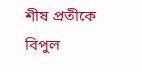শীষ প্রতীকে বিপুল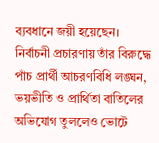ব্যবধানে জয়ী হয়েছেন। নির্বাচনী প্রচারণায় তাঁর বিরুদ্ধে পাঁচ প্রার্থী আচরণবিধি লঙ্ঘন, ভয়ভীতি ও প্রার্থিতা বাতিলের অভিযোগ তুললেও ভোটে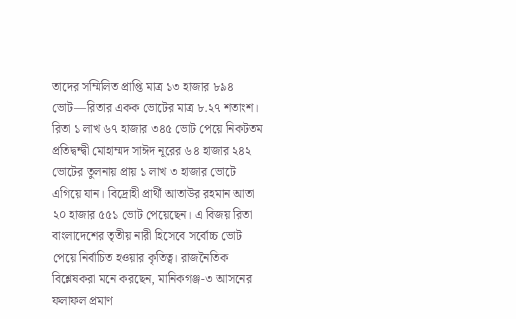তাদের সম্মিলিত প্রাপ্তি মাত্র ১৩ হাজার ৮৯৪ ভোট—রিতার একক ভোটের মাত্র ৮.২৭ শতাংশ। রিতা ১ লাখ ৬৭ হাজার ৩৪৫ ভোট পেয়ে নিকটতম প্রতিদ্বন্দ্বী মোহাম্মদ সাঈদ নূরের ৬৪ হাজার ২৪২ ভোটের তুলনায় প্রায় ১ লাখ ৩ হাজার ভোটে এগিয়ে যান। বিদ্রোহী প্রার্থী আতাউর রহমান আতা ২০ হাজার ৫৫১ ভোট পেয়েছেন। এ বিজয় রিতা বাংলাদেশের তৃতীয় নারী হিসেবে সর্বোচ্চ ভোট পেয়ে নির্বাচিত হওয়ার কৃতিত্ব। রাজনৈতিক বিশ্লেষকরা মনে করছেন, মানিকগঞ্জ-৩ আসনের ফলাফল প্রমাণ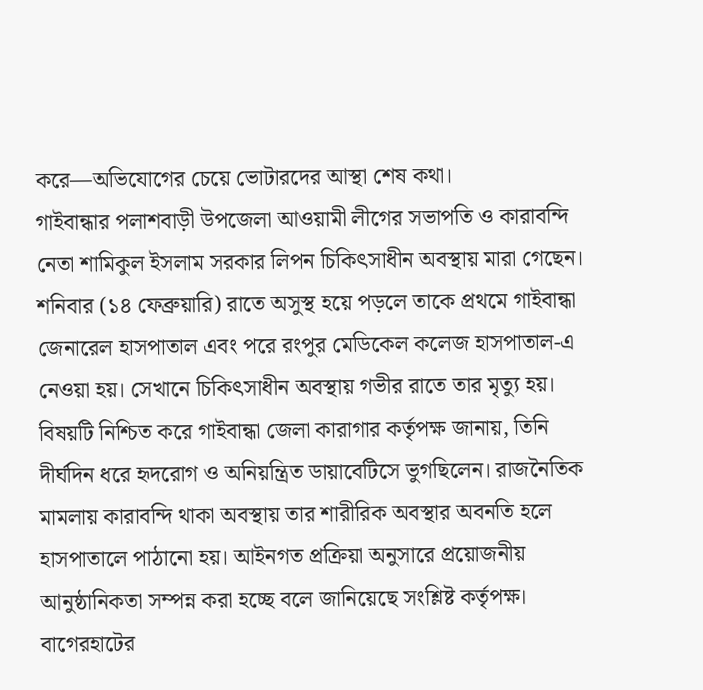করে—অভিযোগের চেয়ে ভোটারদের আস্থা শেষ কথা।
গাইবান্ধার পলাশবাড়ী উপজেলা আওয়ামী লীগের সভাপতি ও কারাবন্দি নেতা শামিকুল ইসলাম সরকার লিপন চিকিৎসাধীন অবস্থায় মারা গেছেন। শনিবার (১৪ ফেব্রুয়ারি) রাতে অসুস্থ হয়ে পড়লে তাকে প্রথমে গাইবান্ধা জেনারেল হাসপাতাল এবং পরে রংপুর মেডিকেল কলেজ হাসপাতাল-এ নেওয়া হয়। সেখানে চিকিৎসাধীন অবস্থায় গভীর রাতে তার মৃত্যু হয়। বিষয়টি নিশ্চিত করে গাইবান্ধা জেলা কারাগার কর্তৃপক্ষ জানায়, তিনি দীর্ঘদিন ধরে হৃদরোগ ও অনিয়ন্ত্রিত ডায়াবেটিসে ভুগছিলেন। রাজনৈতিক মামলায় কারাবন্দি থাকা অবস্থায় তার শারীরিক অবস্থার অবনতি হলে হাসপাতালে পাঠানো হয়। আইনগত প্রক্রিয়া অনুসারে প্রয়োজনীয় আনুষ্ঠানিকতা সম্পন্ন করা হচ্ছে বলে জানিয়েছে সংশ্লিষ্ট কর্তৃপক্ষ।
বাগেরহাটের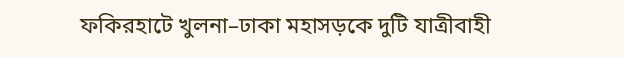ফকিরহাটে খুলনা–ঢাকা মহাসড়কে দুটি যাত্রীবাহী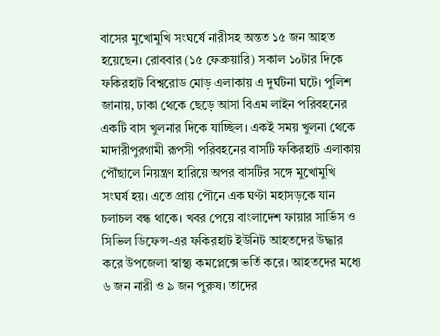বাসের মুখোমুখি সংঘর্ষে নারীসহ অন্তত ১৫ জন আহত হয়েছেন। রোববার (১৫ ফেব্রুয়ারি) সকাল ১০টার দিকে ফকিরহাট বিশ্বরোড মোড় এলাকায় এ দুর্ঘটনা ঘটে। পুলিশ জানায়, ঢাকা থেকে ছেড়ে আসা বিএম লাইন পরিবহনের একটি বাস খুলনার দিকে যাচ্ছিল। একই সময় খুলনা থেকে মাদারীপুরগামী রূপসী পরিবহনের বাসটি ফকিরহাট এলাকায় পৌঁছালে নিয়ন্ত্রণ হারিয়ে অপর বাসটির সঙ্গে মুখোমুখি সংঘর্ষ হয়। এতে প্রায় পৌনে এক ঘণ্টা মহাসড়কে যান চলাচল বন্ধ থাকে। খবর পেয়ে বাংলাদেশ ফায়ার সার্ভিস ও সিভিল ডিফেন্স-এর ফকিরহাট ইউনিট আহতদের উদ্ধার করে উপজেলা স্বাস্থ্য কমপ্লেক্সে ভর্তি করে। আহতদের মধ্যে ৬ জন নারী ও ৯ জন পুরুষ। তাদের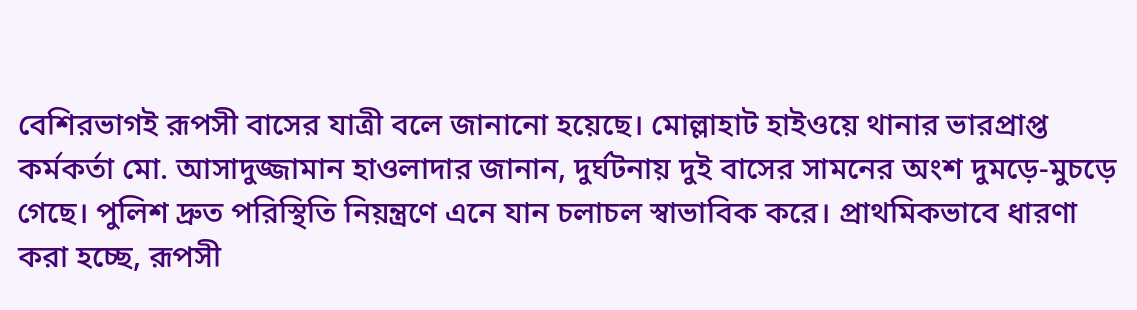বেশিরভাগই রূপসী বাসের যাত্রী বলে জানানো হয়েছে। মোল্লাহাট হাইওয়ে থানার ভারপ্রাপ্ত কর্মকর্তা মো. আসাদুজ্জামান হাওলাদার জানান, দুর্ঘটনায় দুই বাসের সামনের অংশ দুমড়ে-মুচড়ে গেছে। পুলিশ দ্রুত পরিস্থিতি নিয়ন্ত্রণে এনে যান চলাচল স্বাভাবিক করে। প্রাথমিকভাবে ধারণা করা হচ্ছে, রূপসী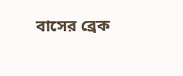বাসের ব্রেক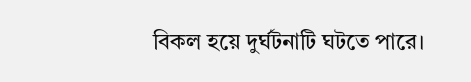বিকল হয়ে দুর্ঘটনাটি ঘটতে পারে।